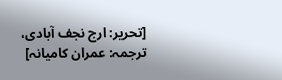[تحریر: ارج نجف آبادی، ترجمہ: عمران کامیانہ]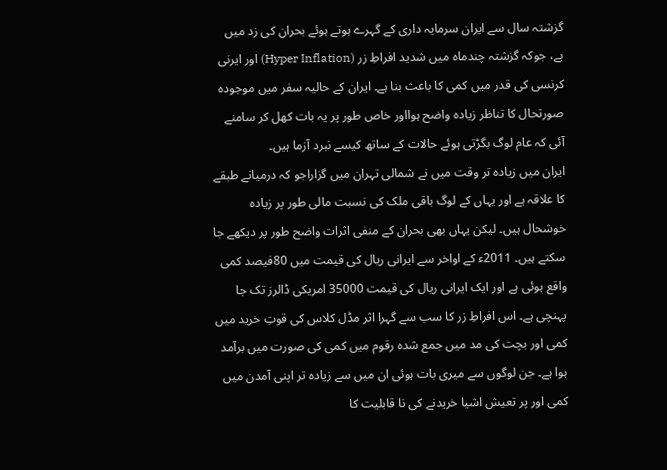گزشتہ سال سے ایران سرمایہ داری کے گہرے ہوتے ہوئے بحران کی زد میں ہے، جوکہ گزشتہ چندماہ میں شدید افراطِ زر (Hyper Inflation) اور ایرنی کرنسی کی قدر میں کمی کا باعث بنا ہے۔ ایران کے حالیہ سفر میں موجودہ صورتحال کا تناظر زیادہ واضح ہوااور خاص طور پر یہ بات کھل کر سامنے آئی کہ عام لوگ بگڑتی ہوئے حالات کے ساتھ کیسے نبرد آزما ہیں۔
ایران میں زیادہ تر وقت میں نے شمالی تہران میں گزاراجو کہ درمیانے طبقے کا علاقہ ہے اور یہاں کے لوگ باقی ملک کی نسبت مالی طور پر زیادہ خوشحال ہیں۔ لیکن یہاں بھی بحران کے منفی اثرات واضح طور پر دیکھے جا سکتے ہیں۔ 2011ء کے اواخر سے ایرانی ریال کی قیمت میں 80فیصد کمی واقع ہوئی ہے اور ایک ایرانی ریال کی قیمت 35000 امریکی ڈالرز تک جا پہنچی ہے۔ اس افراطِ زر کا سب سے گہرا اثر مڈل کلاس کی قوتِ خرید میں کمی اور بچت کی مد میں جمع شدہ رقوم میں کمی کی صورت میں برآمد ہوا ہے۔ جن لوگوں سے میری بات ہوئی ان میں سے زیادہ تر اپنی آمدن میں کمی اور پر تعیش اشیا خریدنے کی نا قابلیت کا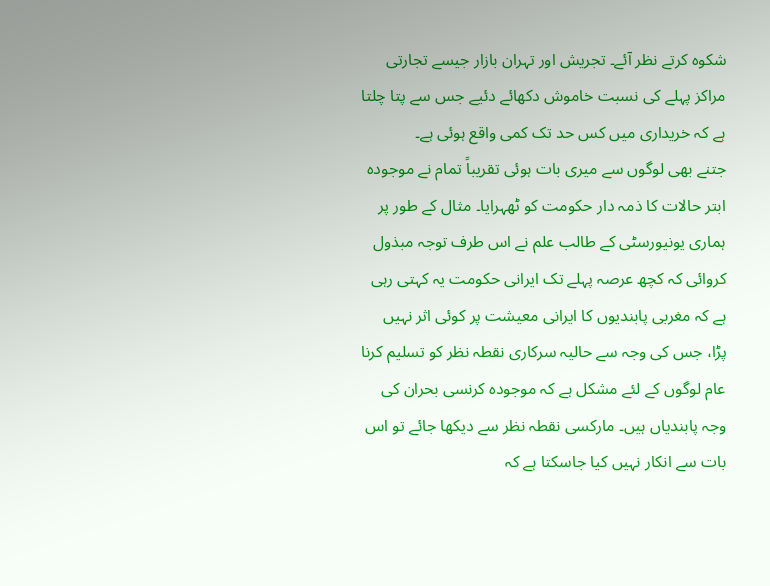شکوہ کرتے نظر آئے۔ تجریش اور تہران بازار جیسے تجارتی مراکز پہلے کی نسبت خاموش دکھائے دئیے جس سے پتا چلتا ہے کہ خریداری میں کس حد تک کمی واقع ہوئی ہے۔
جتنے بھی لوگوں سے میری بات ہوئی تقریباً تمام نے موجودہ ابتر حالات کا ذمہ دار حکومت کو ٹھہرایا۔ مثال کے طور پر ہماری یونیورسٹی کے طالب علم نے اس طرف توجہ مبذول کروائی کہ کچھ عرصہ پہلے تک ایرانی حکومت یہ کہتی رہی ہے کہ مغربی پابندیوں کا ایرانی معیشت پر کوئی اثر نہیں پڑا، جس کی وجہ سے حالیہ سرکاری نقطہ نظر کو تسلیم کرنا عام لوگوں کے لئے مشکل ہے کہ موجودہ کرنسی بحران کی وجہ پابندیاں ہیں۔ مارکسی نقطہ نظر سے دیکھا جائے تو اس بات سے انکار نہیں کیا جاسکتا ہے کہ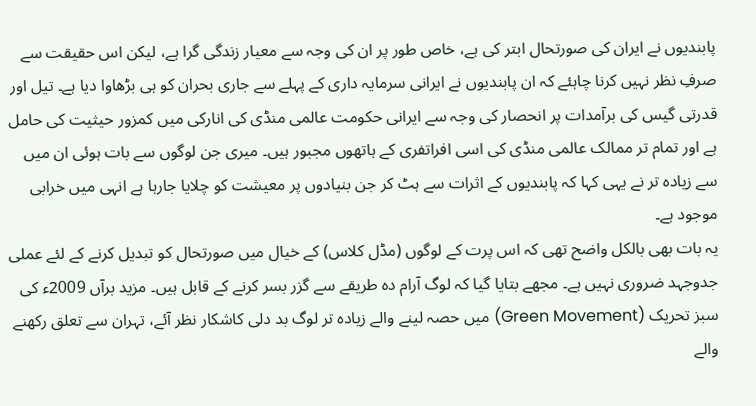پابندیوں نے ایران کی صورتحال ابتر کی ہے، خاص طور پر ان کی وجہ سے معیار زندگی گرا ہے، لیکن اس حقیقت سے صرفِ نظر نہیں کرنا چاہئے کہ ان پابندیوں نے ایرانی سرمایہ داری کے پہلے سے جاری بحران کو ہی بڑھاوا دیا ہے۔ تیل اور قدرتی گیس کی برآمدات پر انحصار کی وجہ سے ایرانی حکومت عالمی منڈی کی انارکی میں کمزور حیثیت کی حامل ہے اور تمام تر ممالک عالمی منڈی کی اسی افراتفری کے ہاتھوں مجبور ہیں۔ میری جن لوگوں سے بات ہوئی ان میں سے زیادہ تر نے یہی کہا کہ پابندیوں کے اثرات سے ہٹ کر جن بنیادوں پر معیشت کو چلایا جارہا ہے انہی میں خرابی موجود ہے۔
یہ بات بھی بالکل واضح تھی کہ اس پرت کے لوگوں (مڈل کلاس) کے خیال میں صورتحال کو تبدیل کرنے کے لئے عملی جدوجہد ضروری نہیں ہے۔ مجھے بتایا گیا کہ لوگ آرام دہ طریقے سے گزر بسر کرنے کے قابل ہیں۔ مزید برآں 2009ء کی سبز تحریک (Green Movement) میں حصہ لینے والے زیادہ تر لوگ بد دلی کاشکار نظر آئے، تہران سے تعلق رکھنے والے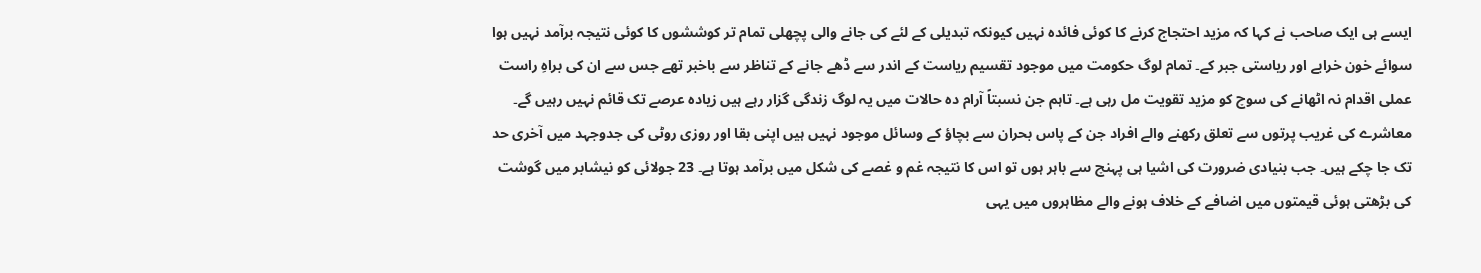ایسے ہی ایک صاحب نے کہا کہ مزید احتجاج کرنے کا کوئی فائدہ نہیں کیونکہ تبدیلی کے لئے کی جانے والی پچھلی تمام تر کوششوں کا کوئی نتیجہ برآمد نہیں ہوا سوائے خون خرابے اور ریاستی جبر کے۔ تمام لوگ حکومت میں موجود تقسیم ریاست کے اندر سے ڈھے جانے کے تناظر سے باخبر تھے جس سے ان کی براہِ راست عملی اقدام نہ اٹھانے کی سوچ کو مزید تقویت مل رہی ہے۔ تاہم جن نسبتاً آرام دہ حالات میں یہ لوگ زندگی گزار رہے ہیں زیادہ عرصے تک قائم نہیں رہیں گے۔
معاشرے کی غریب پرتوں سے تعلق رکھنے والے افراد جن کے پاس بحران سے بچاؤ کے وسائل موجود نہیں ہیں اپنی بقا اور روزی روٹی کی جدوجہد میں آخری حد تک جا چکے ہیں۔ جب بنیادی ضرورت کی اشیا ہی پہنچ سے باہر ہوں تو اس کا نتیجہ غم و غصے کی شکل میں برآمد ہوتا ہے۔ 23 جولائی کو نیشابر میں گوشت کی بڑھتی ہوئی قیمتوں میں اضافے کے خلاف ہونے والے مظاہروں میں یہی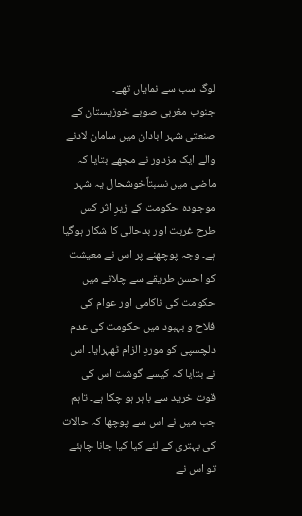لوگ سب سے نمایاں تھے۔
جنوب مغربی صوبے خوزیستان کے صنعتی شہر ابادان میں سامان لادنے والے ایک مزدور نے مجھے بتایا کہ ماضی میں نسبتاًخوشحال یہ شہر موجودہ حکومت کے زیرِ اثر کس طرح غربت اور بدحالی کا شکار ہوگیا ہے۔ وجہ پوچھنے پر اس نے معیشت کو احسن طریقے سے چلانے میں حکومت کی ناکامی اور عوام کی فلاح و بہبود میں حکومت کی عدم دلچسپی کو موردِ الزام ٹھہرایا۔ اس نے بتایا کہ کیسے گوشت اس کی قوت خرید سے باہر ہو چکا ہے۔ تاہم جب میں نے اس سے پوچھا کہ حالات کی بہتری کے لئے کیا کیا جانا چاہئے تو اس نے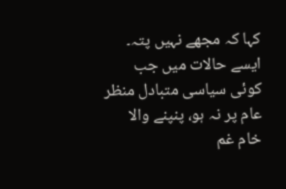کہا کہ مجھے نہیں پتہ۔ ایسے حالات میں جب کوئی سیاسی متبادل منظر عام پر نہ ہو، پنپنے والا خام غم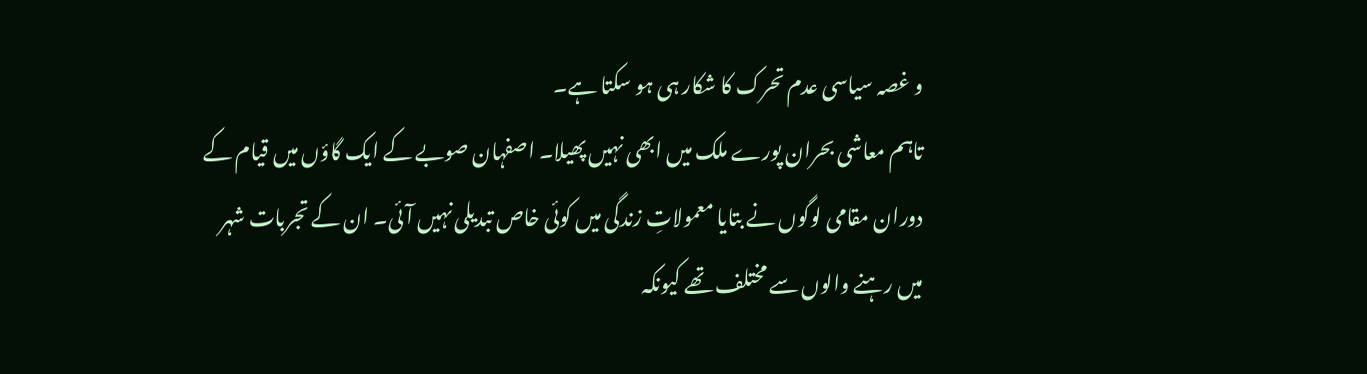و غصہ سیاسی عدم تحرک کا شکار ہی ہو سکتا ہے۔
تاہم معاشی بحران پورے ملک میں ابھی نہیں پھیلا۔ اصفہان صوبے کے ایک گاؤں میں قیام کے دوران مقامی لوگوں نے بتایا معمولاتِ زندگی میں کوئی خاص تبدیلی نہیں آئی۔ ان کے تجربات شہر میں رہنے والوں سے مختلف تھے کیونکہ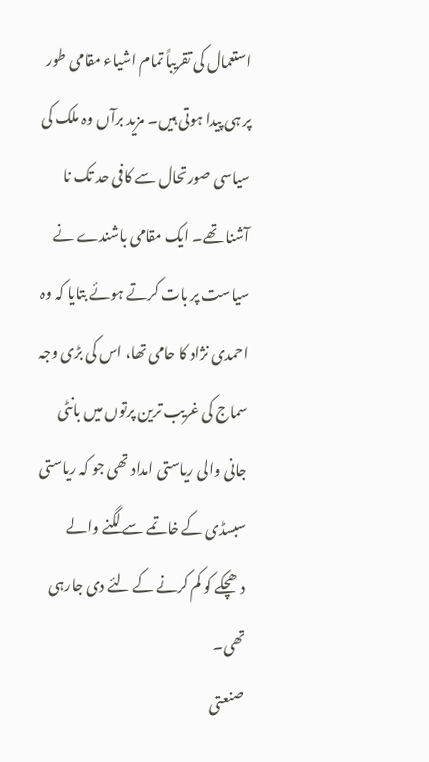استعمال کی تقریباً تمام اشیاء مقامی طور پر ہی پیدا ہوتی ہیں۔ مزید برآں وہ ملک کی سیاسی صورتحال سے کافی حد تک نا آشنا تھے۔ ایک مقامی باشندے نے سیاست پر بات کرتے ہوئے بتایا کہ وہ احمدی نژاد کا حامی تھا، اس کی بڑی وجہ سماج کی غریب ترین پرتوں میں بانٹی جانی والی ریاستی امداد تھی جو کہ ریاستی سبسڈی کے خاتمے سے لگنے والے دھچکے کو کم کرنے کے لئے دی جارہی تھی۔
صنعتی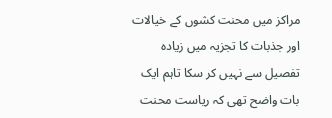مراکز میں محنت کشوں کے خیالات اور جذبات کا تجزیہ میں زیادہ تفصیل سے نہیں کر سکا تاہم ایک بات واضح تھی کہ ریاست محنت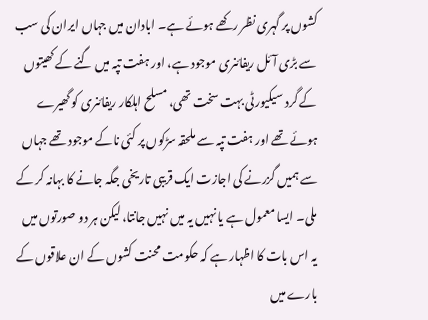کشوں پر گہری نظر رکھے ہوئے ہے۔ ابادان میں جہاں ایران کی سب سے بڑی آئل ریفائنری موجود ہے، اور ہفت تپہ میں گنے کے کھیتوں کے گرد سیکیورٹی بہت سخت تھی، مسلح اہلکار ریفائنری کو گھیرے ہوئے تھے اور ہفت تپہ سے ملحقہ سڑکوں پر کئی ناکے موجود تھے جہاں سے ہمیں گزرنے کی اجازت ایک قریبی تاریخی جگہ جانے کا بہانہ کر کے ملی۔ ایسا معمول ہے یا نہیں یہ میں نہیں جانتا، لیکن ہر دو صورتوں میں یہ اس بات کا اظہار ہے کہ حکومت محنت کشوں کے ان علاقوں کے بارے میں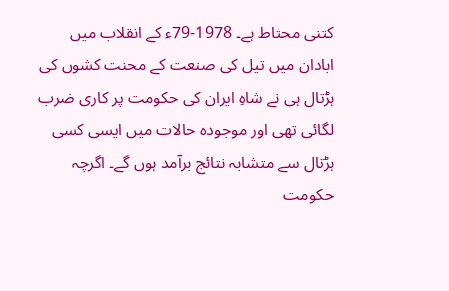کتنی محتاط ہے۔ 1978-79ء کے انقلاب میں ابادان میں تیل کی صنعت کے محنت کشوں کی ہڑتال ہی نے شاہِ ایران کی حکومت پر کاری ضرب لگائی تھی اور موجودہ حالات میں ایسی کسی ہڑتال سے متشابہ نتائج برآمد ہوں گے۔ اگرچہ حکومت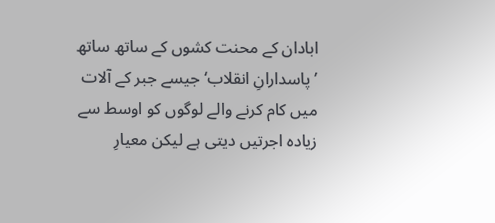ابادان کے محنت کشوں کے ساتھ ساتھ ’پاسدارانِ انقلاب‘ جیسے جبر کے آلات میں کام کرنے والے لوگوں کو اوسط سے زیادہ اجرتیں دیتی ہے لیکن معیارِ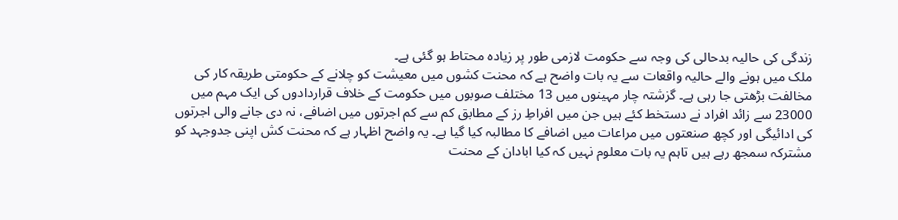زندگی کی حالیہ بدحالی کی وجہ سے حکومت لازمی طور پر زیادہ محتاط ہو گئی ہے۔
ملک میں ہونے والے حالیہ واقعات سے یہ بات واضح ہے کہ محنت کشوں میں معیشت کو چلانے کے حکومتی طریقہ کار کی مخالفت بڑھتی جا رہی ہے۔ گزشتہ چار مہینوں میں 13 مختلف صوبوں میں حکومت کے خلاف قراردادوں کی ایک مہم میں 23000 سے زائد افراد نے دستخط کئے ہیں جن میں افراطِ رز کے مطابق کم سے کم اجرتوں میں اضافے، نہ دی جانے والی اجرتوں کی ادائیگی اور کچھ صنعتوں میں مراعات میں اضافے کا مطالبہ کیا گیا ہے۔ یہ واضح اظہار ہے کہ محنت کش اپنی جدوجہد کو مشترکہ سمجھ رہے ہیں تاہم یہ بات معلوم نہیں کہ کیا ابادان کے محنت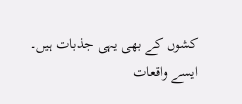کشوں کے بھی یہی جذبات ہیں۔
ایسے واقعات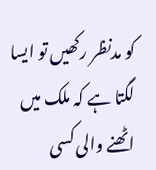کو مدنظر رکھیں تو ایسا لگتا ہے کہ ملک میں اٹھنے والی کسی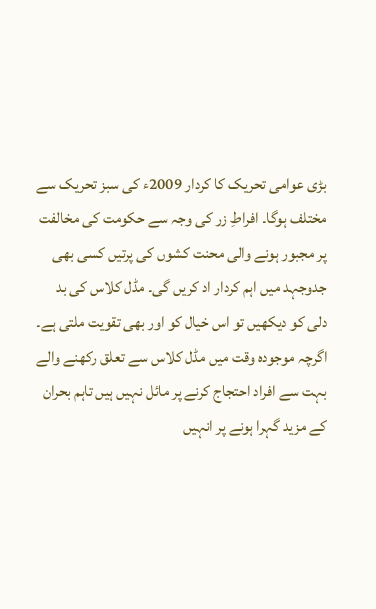بڑی عوامی تحریک کا کردار 2009ء کی سبز تحریک سے مختلف ہوگا۔ افراطِ زر کی وجہ سے حکومت کی مخالفت پر مجبور ہونے والی محنت کشوں کی پرتیں کسی بھی جدوجہد میں اہم کردار اد کریں گی۔ مڈل کلاس کی بد دلی کو دیکھیں تو اس خیال کو اور بھی تقویت ملتی ہے۔ اگرچہ موجودہ وقت میں مڈل کلاس سے تعلق رکھنے والے بہت سے افراد احتجاج کرنے پر مائل نہیں ہیں تاہم بحران کے مزید گہرا ہونے پر انہیں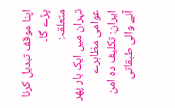اپنا موقف تبدیل کرنا پڑے گا۔
متعلقہ:
تہران میں ایک بار پھر عوامی مظاہرے
ایران: تکلیف دہ امن آنے والی طبقاتی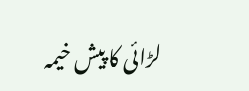لڑائی کا پیش خیمہ